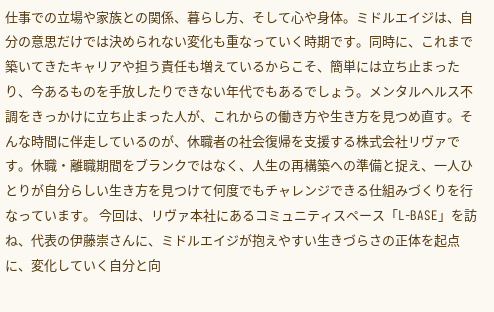仕事での立場や家族との関係、暮らし方、そして心や身体。ミドルエイジは、自分の意思だけでは決められない変化も重なっていく時期です。同時に、これまで築いてきたキャリアや担う責任も増えているからこそ、簡単には立ち止まったり、今あるものを手放したりできない年代でもあるでしょう。メンタルヘルス不調をきっかけに立ち止まった人が、これからの働き方や生き方を見つめ直す。そんな時間に伴走しているのが、休職者の社会復帰を支援する株式会社リヴァです。休職・離職期間をブランクではなく、人生の再構築への準備と捉え、一人ひとりが自分らしい生き方を見つけて何度でもチャレンジできる仕組みづくりを行なっています。 今回は、リヴァ本社にあるコミュニティスペース「L-BASE」を訪ね、代表の伊藤崇さんに、ミドルエイジが抱えやすい生きづらさの正体を起点に、変化していく自分と向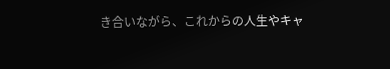き合いながら、これからの人生やキャ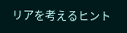リアを考えるヒント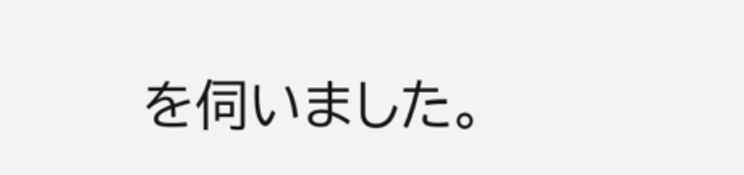を伺いました。